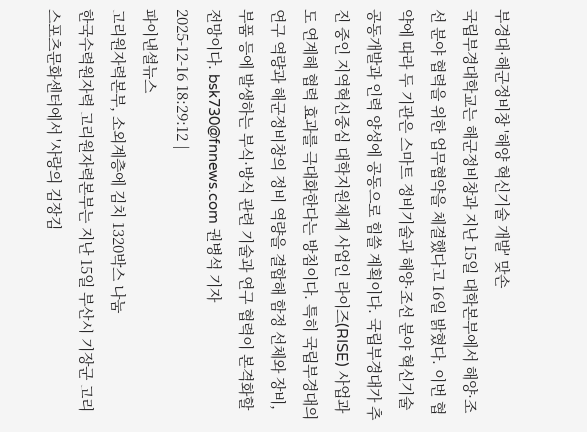부경대·해군정비창 '해양 혁신기술 개발' 맞손
국립부경대학교는 해군정비창과 지난 15일 대학본부에서 해양·조선 분야 협력을 위한 업무협약을 체결했다고 16일 밝혔다. 이번 협약에 따라 두 기관은 스마트 정비기술과 해양·조선 분야 혁신기술 공동개발과 인력 양성에 공동으로 힘쓸 계획이다. 국립부경대가 추진 중인 지역혁신중심 대학지원체계 사업인 라이즈(RISE) 사업과도 연계해 협력 효과를 극대화한다는 방침이다. 특히 국립부경대의 연구 역량과 해군정비창의 정비 역량을 결합해 함정 선체와 장비, 부품 등에 발생하는 부식·방식 관련 기술과 연구 협력이 본격화할 전망이다. bsk730@fnnews.com 권병석 기자
2025-12-16 18:29:12 |
파이낸셜뉴스
고리원자력본부, 소외계층에 김치 1320박스 나눔
한국수력원자력 고리원자력본부는 지난 15일 부산시 기장군 고리스포츠문화센터에서 '사랑의 김장김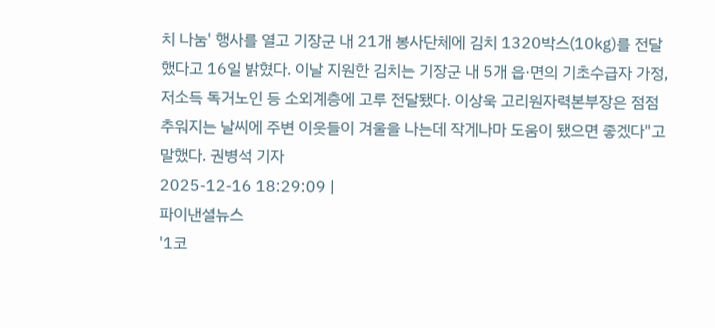치 나눔' 행사를 열고 기장군 내 21개 봉사단체에 김치 1320박스(10㎏)를 전달했다고 16일 밝혔다. 이날 지원한 김치는 기장군 내 5개 읍·면의 기초수급자 가정, 저소득 독거노인 등 소외계층에 고루 전달됐다. 이상욱 고리원자력본부장은 점점 추워지는 날씨에 주변 이웃들이 겨울을 나는데 작게나마 도움이 됐으면 좋겠다"고 말했다. 권병석 기자
2025-12-16 18:29:09 |
파이낸셜뉴스
'1코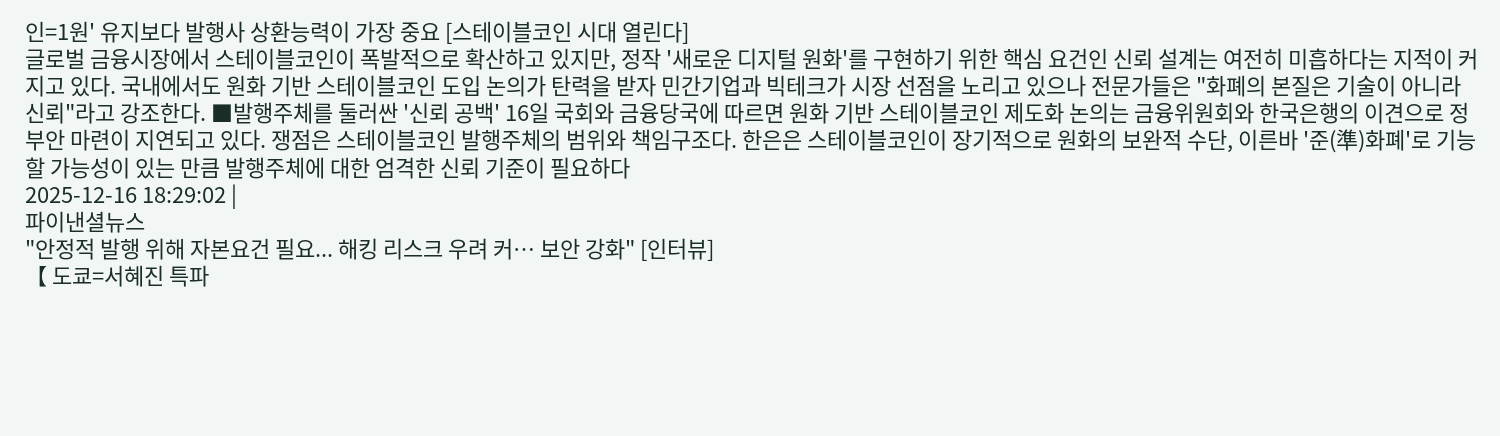인=1원' 유지보다 발행사 상환능력이 가장 중요 [스테이블코인 시대 열린다]
글로벌 금융시장에서 스테이블코인이 폭발적으로 확산하고 있지만, 정작 '새로운 디지털 원화'를 구현하기 위한 핵심 요건인 신뢰 설계는 여전히 미흡하다는 지적이 커지고 있다. 국내에서도 원화 기반 스테이블코인 도입 논의가 탄력을 받자 민간기업과 빅테크가 시장 선점을 노리고 있으나 전문가들은 "화폐의 본질은 기술이 아니라 신뢰"라고 강조한다. ■발행주체를 둘러싼 '신뢰 공백' 16일 국회와 금융당국에 따르면 원화 기반 스테이블코인 제도화 논의는 금융위원회와 한국은행의 이견으로 정부안 마련이 지연되고 있다. 쟁점은 스테이블코인 발행주체의 범위와 책임구조다. 한은은 스테이블코인이 장기적으로 원화의 보완적 수단, 이른바 '준(準)화폐'로 기능할 가능성이 있는 만큼 발행주체에 대한 엄격한 신뢰 기준이 필요하다
2025-12-16 18:29:02 |
파이낸셜뉴스
"안정적 발행 위해 자본요건 필요... 해킹 리스크 우려 커… 보안 강화" [인터뷰]
【 도쿄=서혜진 특파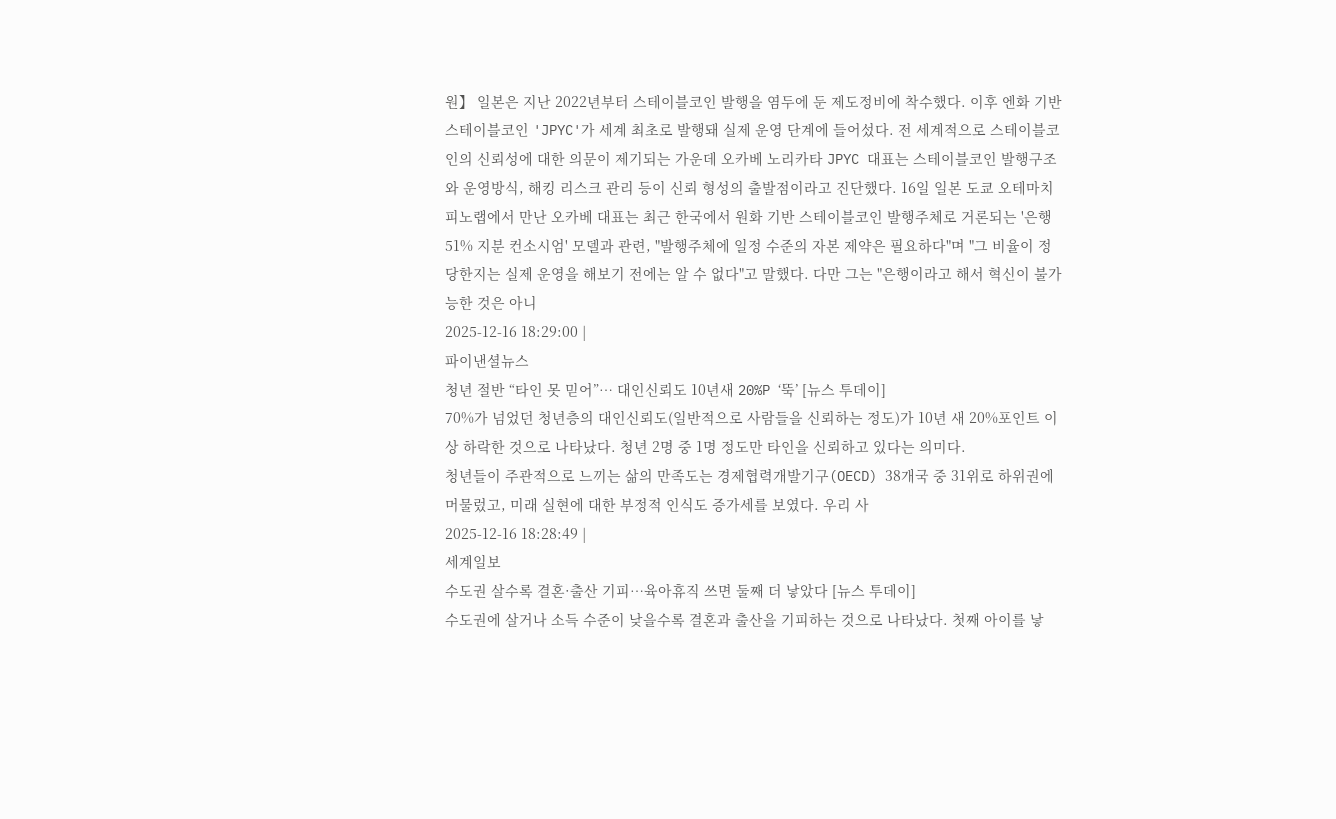원】 일본은 지난 2022년부터 스테이블코인 발행을 염두에 둔 제도정비에 착수했다. 이후 엔화 기반 스테이블코인 'JPYC'가 세계 최초로 발행돼 실제 운영 단계에 들어섰다. 전 세계적으로 스테이블코인의 신뢰성에 대한 의문이 제기되는 가운데 오카베 노리카타 JPYC 대표는 스테이블코인 발행구조와 운영방식, 해킹 리스크 관리 등이 신뢰 형성의 출발점이라고 진단했다. 16일 일본 도쿄 오테마치 피노랩에서 만난 오카베 대표는 최근 한국에서 원화 기반 스테이블코인 발행주체로 거론되는 '은행 51% 지분 컨소시엄' 모델과 관련, "발행주체에 일정 수준의 자본 제약은 필요하다"며 "그 비율이 정당한지는 실제 운영을 해보기 전에는 알 수 없다"고 말했다. 다만 그는 "은행이라고 해서 혁신이 불가능한 것은 아니
2025-12-16 18:29:00 |
파이낸셜뉴스
청년 절반 “타인 못 믿어”… 대인신뢰도 10년새 20%P ‘뚝’ [뉴스 투데이]
70%가 넘었던 청년층의 대인신뢰도(일반적으로 사람들을 신뢰하는 정도)가 10년 새 20%포인트 이상 하락한 것으로 나타났다. 청년 2명 중 1명 정도만 타인을 신뢰하고 있다는 의미다.
청년들이 주관적으로 느끼는 삶의 만족도는 경제협력개발기구(OECD) 38개국 중 31위로 하위권에 머물렀고, 미래 실현에 대한 부정적 인식도 증가세를 보였다. 우리 사
2025-12-16 18:28:49 |
세계일보
수도권 살수록 결혼·출산 기피…육아휴직 쓰면 둘째 더 낳았다 [뉴스 투데이]
수도권에 살거나 소득 수준이 낮을수록 결혼과 출산을 기피하는 것으로 나타났다. 첫째 아이를 낳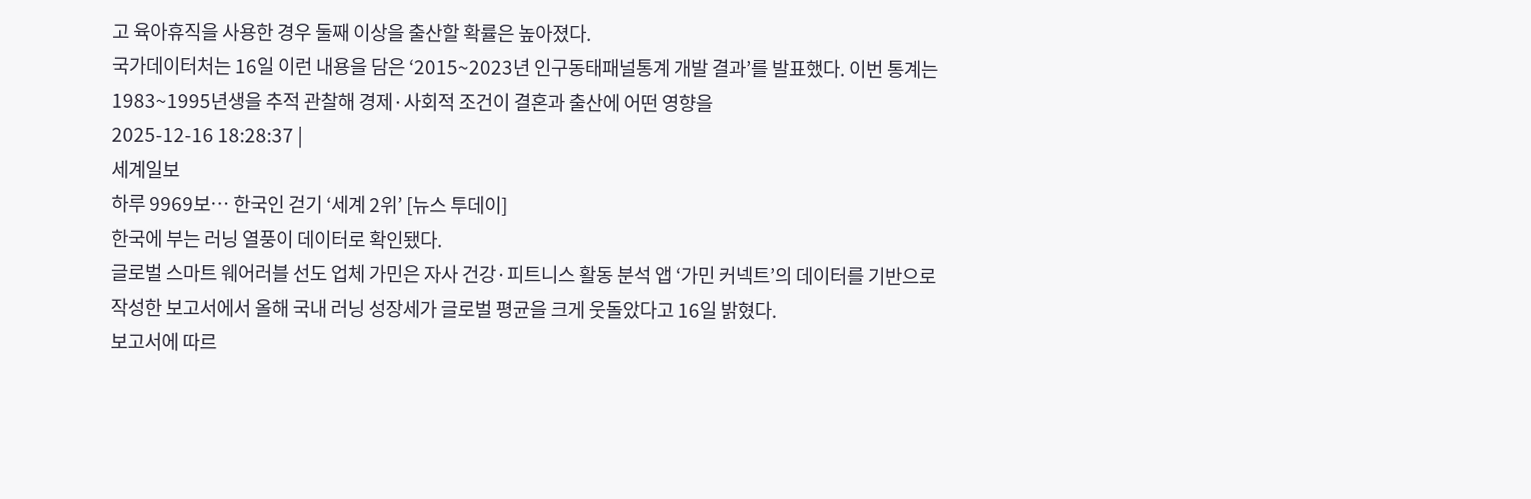고 육아휴직을 사용한 경우 둘째 이상을 출산할 확률은 높아졌다.
국가데이터처는 16일 이런 내용을 담은 ‘2015~2023년 인구동태패널통계 개발 결과’를 발표했다. 이번 통계는 1983~1995년생을 추적 관찰해 경제·사회적 조건이 결혼과 출산에 어떤 영향을
2025-12-16 18:28:37 |
세계일보
하루 9969보… 한국인 걷기 ‘세계 2위’ [뉴스 투데이]
한국에 부는 러닝 열풍이 데이터로 확인됐다.
글로벌 스마트 웨어러블 선도 업체 가민은 자사 건강·피트니스 활동 분석 앱 ‘가민 커넥트’의 데이터를 기반으로 작성한 보고서에서 올해 국내 러닝 성장세가 글로벌 평균을 크게 웃돌았다고 16일 밝혔다.
보고서에 따르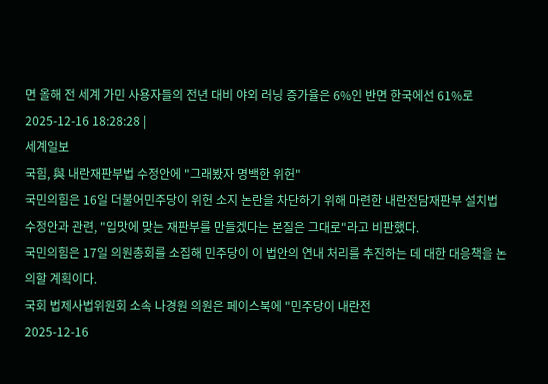면 올해 전 세계 가민 사용자들의 전년 대비 야외 러닝 증가율은 6%인 반면 한국에선 61%로
2025-12-16 18:28:28 |
세계일보
국힘, 與 내란재판부법 수정안에 "그래봤자 명백한 위헌"
국민의힘은 16일 더불어민주당이 위헌 소지 논란을 차단하기 위해 마련한 내란전담재판부 설치법 수정안과 관련, "입맛에 맞는 재판부를 만들겠다는 본질은 그대로"라고 비판했다.
국민의힘은 17일 의원총회를 소집해 민주당이 이 법안의 연내 처리를 추진하는 데 대한 대응책을 논의할 계획이다.
국회 법제사법위원회 소속 나경원 의원은 페이스북에 "민주당이 내란전
2025-12-16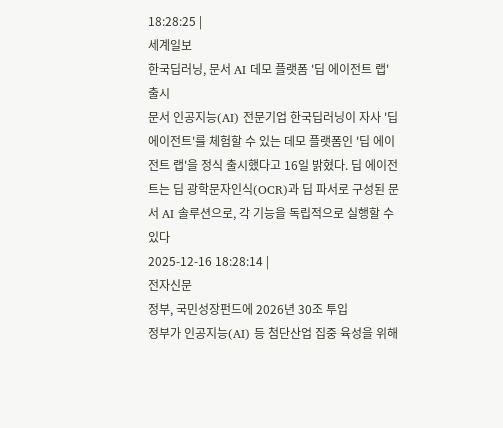18:28:25 |
세계일보
한국딥러닝, 문서 AI 데모 플랫폼 '딥 에이전트 랩' 출시
문서 인공지능(AI) 전문기업 한국딥러닝이 자사 '딥 에이전트'를 체험할 수 있는 데모 플랫폼인 '딥 에이전트 랩'을 정식 출시했다고 16일 밝혔다. 딥 에이전트는 딥 광학문자인식(OCR)과 딥 파서로 구성된 문서 AI 솔루션으로, 각 기능을 독립적으로 실행할 수 있다
2025-12-16 18:28:14 |
전자신문
정부, 국민성장펀드에 2026년 30조 투입
정부가 인공지능(AI) 등 첨단산업 집중 육성을 위해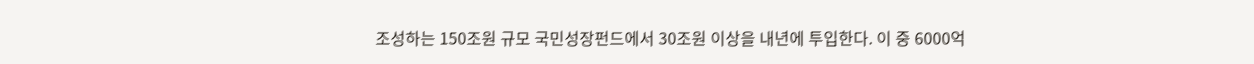조성하는 150조원 규모 국민성장펀드에서 30조원 이상을 내년에 투입한다. 이 중 6000억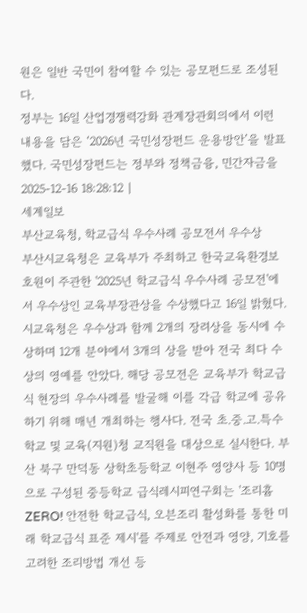원은 일반 국민이 참여할 수 있는 공모펀드로 조성된다.
정부는 16일 산업경쟁력강화 관계장관회의에서 이런 내용을 담은 ‘2026년 국민성장펀드 운용방안’을 발표했다. 국민성장펀드는 정부와 정책금융, 민간자금을
2025-12-16 18:28:12 |
세계일보
부산교육청, 학교급식 우수사례 공모전서 우수상
부산시교육청은 교육부가 주최하고 한국교육환경보호원이 주관한 '2025년 학교급식 우수사례 공모전'에서 우수상인 교육부장관상을 수상했다고 16일 밝혔다. 시교육청은 우수상과 함께 2개의 장려상을 동시에 수상하며 12개 분야에서 3개의 상을 받아 전국 최다 수상의 영예를 안았다. 해당 공모전은 교육부가 학교급식 현장의 우수사례를 발굴해 이를 각급 학교에 공유하기 위해 매년 개최하는 행사다. 전국 초.중.고.특수학교 및 교육(지원)청 교직원을 대상으로 실시한다. 부산 북구 만덕동 상학초등학교 이현주 영양사 등 10명으로 구성된 중등학교 급식레시피연구회는 '조리흄 ZERO! 안전한 학교급식, 오븐조리 활성화를 통한 미래 학교급식 표준 제시'를 주제로 안전과 영양, 기호를 고려한 조리방법 개선 등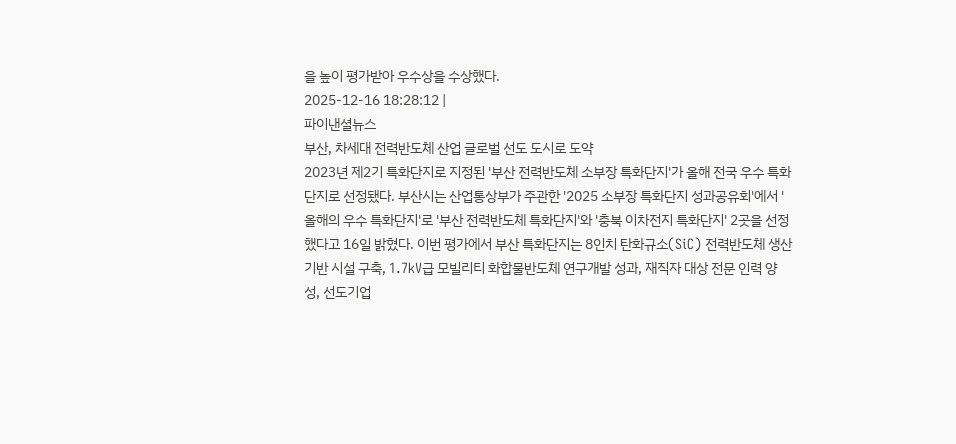을 높이 평가받아 우수상을 수상했다.
2025-12-16 18:28:12 |
파이낸셜뉴스
부산, 차세대 전력반도체 산업 글로벌 선도 도시로 도약
2023년 제2기 특화단지로 지정된 '부산 전력반도체 소부장 특화단지'가 올해 전국 우수 특화단지로 선정됐다. 부산시는 산업통상부가 주관한 '2025 소부장 특화단지 성과공유회'에서 '올해의 우수 특화단지'로 '부산 전력반도체 특화단지'와 '충북 이차전지 특화단지' 2곳을 선정했다고 16일 밝혔다. 이번 평가에서 부산 특화단지는 8인치 탄화규소(SiC) 전력반도체 생산 기반 시설 구축, 1.7kV급 모빌리티 화합물반도체 연구개발 성과, 재직자 대상 전문 인력 양성, 선도기업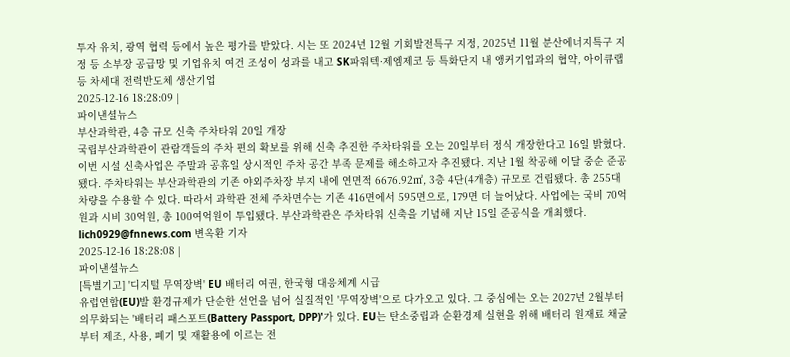투자 유치, 광역 협력 등에서 높은 평가를 받았다. 시는 또 2024년 12월 기회발전특구 지정, 2025년 11월 분산에너지특구 지정 등 소부장 공급망 및 기업유치 여건 조성이 성과를 내고 SK파워텍·제엠제코 등 특화단지 내 앵커기업과의 협약, 아이큐랩 등 차세대 전력반도체 생산기업
2025-12-16 18:28:09 |
파이낸셜뉴스
부산과학관, 4층 규모 신축 주차타워 20일 개장
국립부산과학관이 관람객들의 주차 편의 확보를 위해 신축 추진한 주차타워를 오는 20일부터 정식 개장한다고 16일 밝혔다. 이번 시설 신축사업은 주말과 공휴일 상시적인 주차 공간 부족 문제를 해소하고자 추진됐다. 지난 1월 착공해 이달 중순 준공됐다. 주차타워는 부산과학관의 기존 야외주차장 부지 내에 연면적 6676.92㎡, 3층 4단(4개층) 규모로 건립됐다. 총 255대 차량을 수용할 수 있다. 따라서 과학관 전체 주차면수는 기존 416면에서 595면으로, 179면 더 늘어났다. 사업에는 국비 70억원과 시비 30억원, 총 100여억원이 투입됐다. 부산과학관은 주차타워 신축을 기념해 지난 15일 준공식을 개최했다. lich0929@fnnews.com 변옥환 기자
2025-12-16 18:28:08 |
파이낸셜뉴스
[특별기고] '디지털 무역장벽' EU 배터리 여권, 한국형 대응체계 시급
유럽연합(EU)발 환경규제가 단순한 선언을 넘어 실질적인 '무역장벽'으로 다가오고 있다. 그 중심에는 오는 2027년 2월부터 의무화되는 '배터리 패스포트(Battery Passport, DPP)'가 있다. EU는 탄소중립과 순환경제 실현을 위해 배터리 원재료 채굴부터 제조, 사용, 폐기 및 재활용에 이르는 전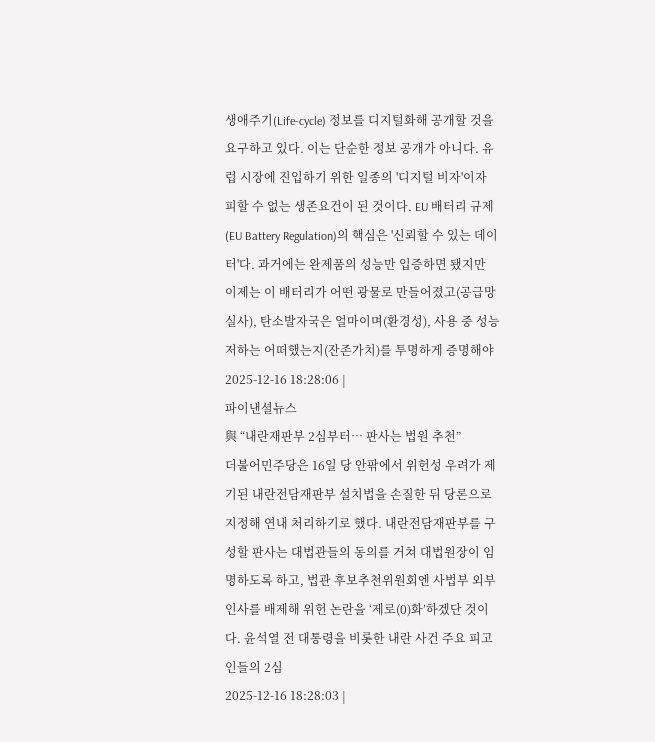생애주기(Life-cycle) 정보를 디지털화해 공개할 것을 요구하고 있다. 이는 단순한 정보 공개가 아니다. 유럽 시장에 진입하기 위한 일종의 '디지털 비자'이자 피할 수 없는 생존요건이 된 것이다. EU 배터리 규제(EU Battery Regulation)의 핵심은 '신뢰할 수 있는 데이터'다. 과거에는 완제품의 성능만 입증하면 됐지만 이제는 이 배터리가 어떤 광물로 만들어졌고(공급망 실사), 탄소발자국은 얼마이며(환경성), 사용 중 성능 저하는 어떠했는지(잔존가치)를 투명하게 증명해야
2025-12-16 18:28:06 |
파이낸셜뉴스
與 “내란재판부 2심부터… 판사는 법원 추천”
더불어민주당은 16일 당 안팎에서 위헌성 우려가 제기된 내란전담재판부 설치법을 손질한 뒤 당론으로 지정해 연내 처리하기로 했다. 내란전담재판부를 구성할 판사는 대법관들의 동의를 거쳐 대법원장이 임명하도록 하고, 법관 후보추천위원회엔 사법부 외부인사를 배제해 위헌 논란을 ‘제로(0)화’하겠단 것이다. 윤석열 전 대통령을 비롯한 내란 사건 주요 피고인들의 2심
2025-12-16 18:28:03 |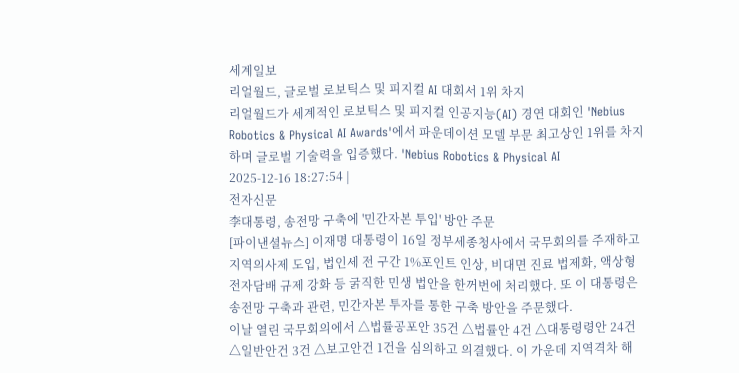세계일보
리얼월드, 글로벌 로보틱스 및 피지컬 AI 대회서 1위 차지
리얼월드가 세계적인 로보틱스 및 피지컬 인공지능(AI) 경연 대회인 'Nebius Robotics & Physical AI Awards'에서 파운데이션 모델 부문 최고상인 1위를 차지하며 글로벌 기술력을 입증했다. 'Nebius Robotics & Physical AI
2025-12-16 18:27:54 |
전자신문
李대통령, 송전망 구축에 '민간자본 투입' 방안 주문
[파이낸셜뉴스] 이재명 대통령이 16일 정부세종청사에서 국무회의를 주재하고 지역의사제 도입, 법인세 전 구간 1%포인트 인상, 비대면 진료 법제화, 액상형 전자담배 규제 강화 등 굵직한 민생 법안을 한꺼번에 처리했다. 또 이 대통령은 송전망 구축과 관련, 민간자본 투자를 통한 구축 방안을 주문했다.
이날 열린 국무회의에서 △법률공포안 35건 △법률안 4건 △대통령령안 24건 △일반안건 3건 △보고안건 1건을 심의하고 의결했다. 이 가운데 지역격차 해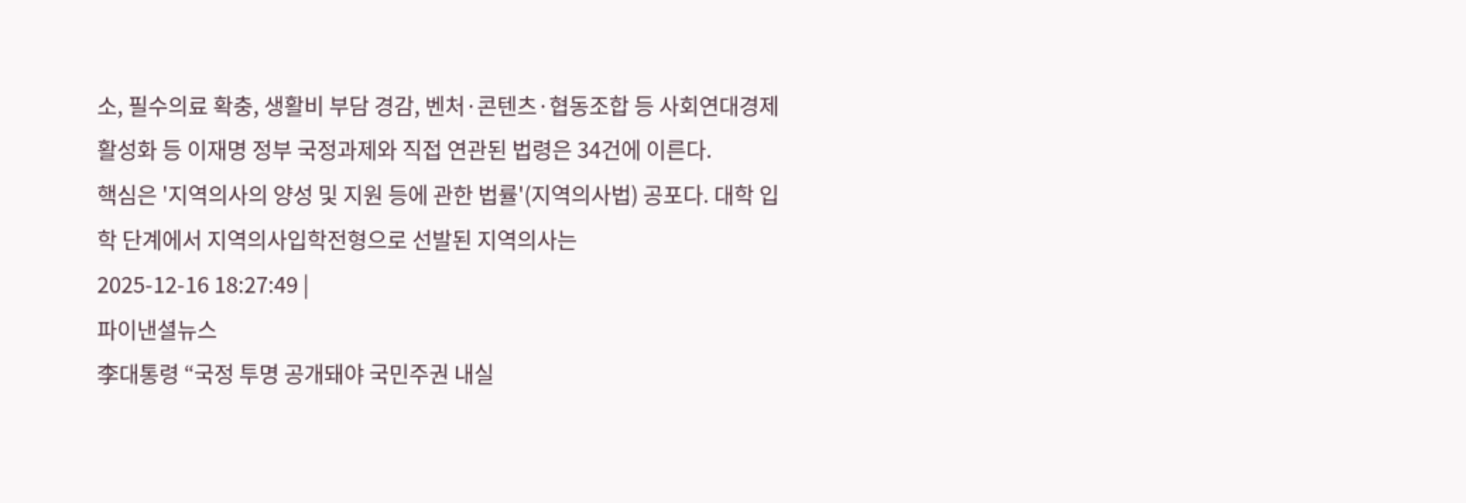소, 필수의료 확충, 생활비 부담 경감, 벤처·콘텐츠·협동조합 등 사회연대경제 활성화 등 이재명 정부 국정과제와 직접 연관된 법령은 34건에 이른다.
핵심은 '지역의사의 양성 및 지원 등에 관한 법률'(지역의사법) 공포다. 대학 입학 단계에서 지역의사입학전형으로 선발된 지역의사는
2025-12-16 18:27:49 |
파이낸셜뉴스
李대통령 “국정 투명 공개돼야 국민주권 내실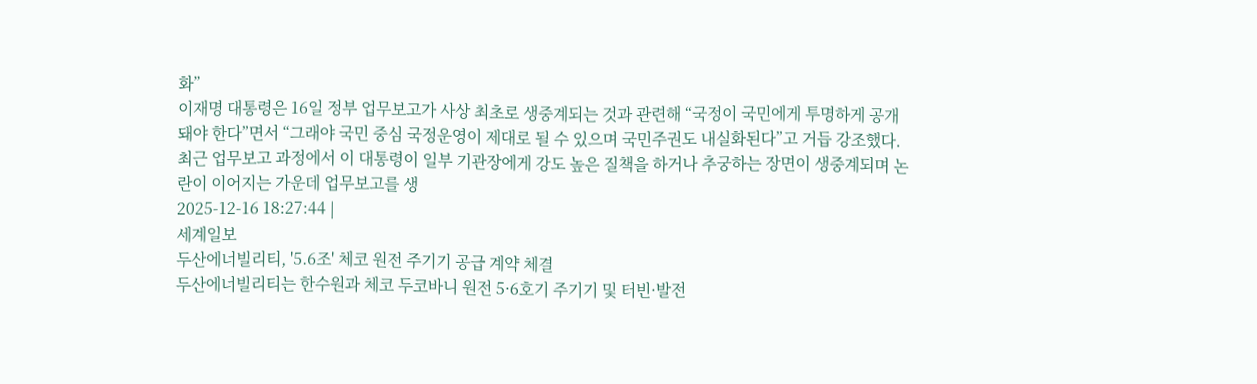화”
이재명 대통령은 16일 정부 업무보고가 사상 최초로 생중계되는 것과 관련해 “국정이 국민에게 투명하게 공개돼야 한다”면서 “그래야 국민 중심 국정운영이 제대로 될 수 있으며 국민주권도 내실화된다”고 거듭 강조했다.
최근 업무보고 과정에서 이 대통령이 일부 기관장에게 강도 높은 질책을 하거나 추궁하는 장면이 생중계되며 논란이 이어지는 가운데 업무보고를 생
2025-12-16 18:27:44 |
세계일보
두산에너빌리티, '5.6조' 체코 원전 주기기 공급 계약 체결
두산에너빌리티는 한수원과 체코 두코바니 원전 5·6호기 주기기 및 터빈·발전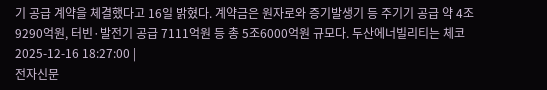기 공급 계약을 체결했다고 16일 밝혔다. 계약금은 원자로와 증기발생기 등 주기기 공급 약 4조9290억원, 터빈·발전기 공급 7111억원 등 총 5조6000억원 규모다. 두산에너빌리티는 체코
2025-12-16 18:27:00 |
전자신문